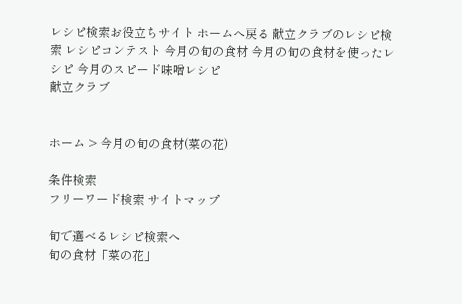レシピ検索お役立ちサイト ホームへ戻る 献立クラブのレシピ検索 レシピコンテスト 今月の旬の食材 今月の旬の食材を使ったレシピ 今月のスピード味噌レシピ
献立クラブ


ホーム > 今月の旬の食材(菜の花)

条件検索
フリーワード検索 サイトマップ

旬で選べるレシピ検索へ
旬の食材「菜の花」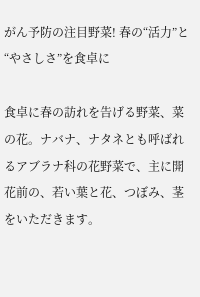がん予防の注目野菜! 春の“活力”と“やさしさ”を食卓に

食卓に春の訪れを告げる野菜、菜の花。ナバナ、ナタネとも呼ばれるアブラナ科の花野菜で、主に開花前の、若い葉と花、つぼみ、茎をいただきます。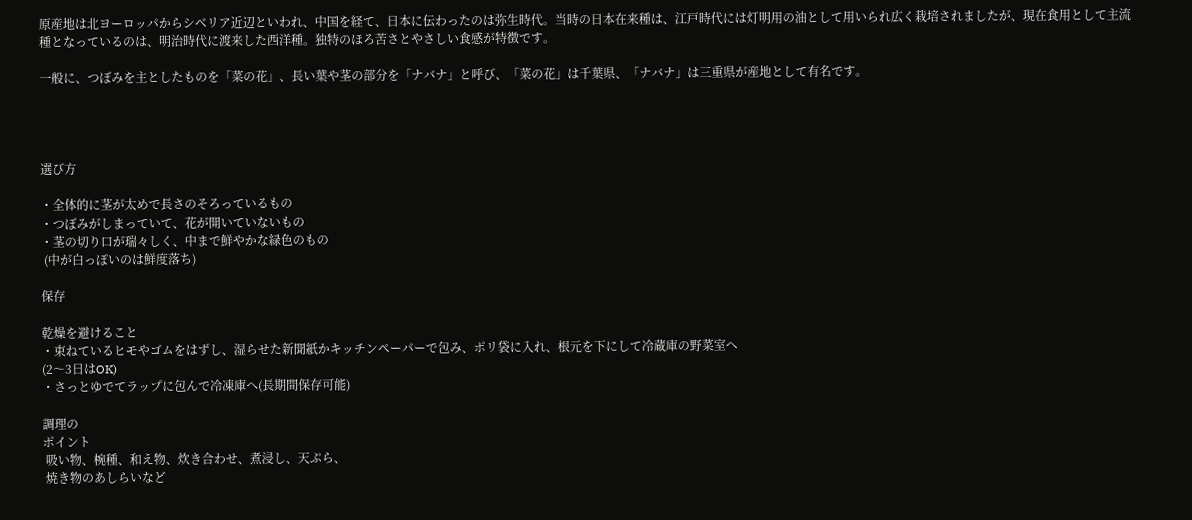原産地は北ヨーロッパからシベリア近辺といわれ、中国を経て、日本に伝わったのは弥生時代。当時の日本在来種は、江戸時代には灯明用の油として用いられ広く栽培されましたが、現在食用として主流種となっているのは、明治時代に渡来した西洋種。独特のほろ苦さとやさしい食感が特徴です。

一般に、つぼみを主としたものを「菜の花」、長い葉や茎の部分を「ナバナ」と呼び、「菜の花」は千葉県、「ナバナ」は三重県が産地として有名です。




選び方

・全体的に茎が太めで長さのそろっているもの
・つぼみがしまっていて、花が開いていないもの
・茎の切り口が瑞々しく、中まで鮮やかな緑色のもの
 (中が白っぽいのは鮮度落ち)

保存

乾燥を避けること
・束ねているヒモやゴムをはずし、湿らせた新聞紙かキッチンペーパーで包み、ポリ袋に入れ、根元を下にして冷蔵庫の野菜室へ
(2〜3日はOK)
・さっとゆでてラップに包んで冷凍庫へ(長期間保存可能)

調理の
ポイント
 吸い物、椀種、和え物、炊き合わせ、煮浸し、天ぷら、
 焼き物のあしらいなど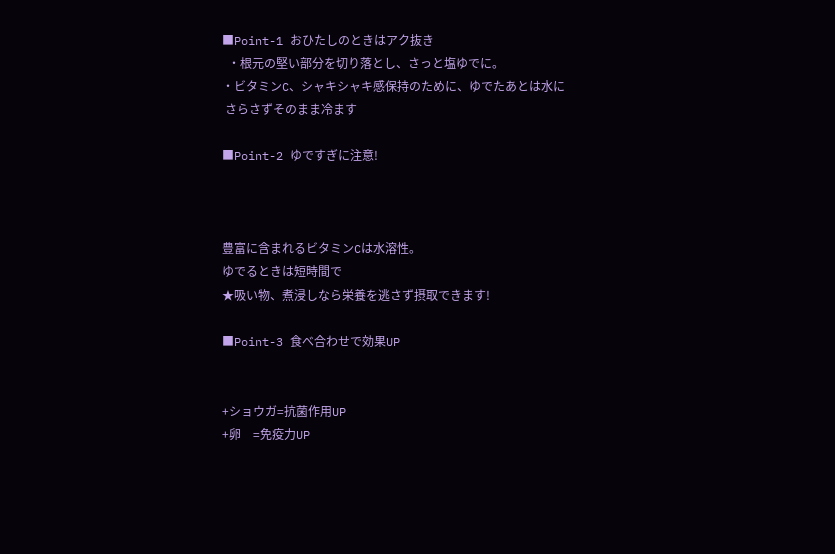■Point-1 おひたしのときはアク抜き
  ・根元の堅い部分を切り落とし、さっと塩ゆでに。
・ビタミンC、シャキシャキ感保持のために、ゆでたあとは水に
 さらさずそのまま冷ます

■Point-2 ゆですぎに注意!



豊富に含まれるビタミンCは水溶性。
ゆでるときは短時間で
★吸い物、煮浸しなら栄養を逃さず摂取できます!

■Point-3 食べ合わせで効果UP


+ショウガ=抗菌作用UP
+卵    =免疫力UP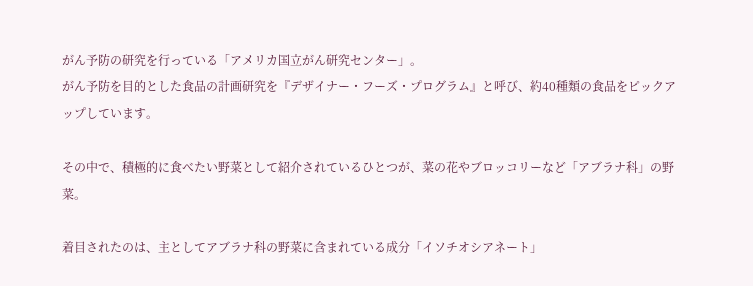がん予防の研究を行っている「アメリカ国立がん研究センター」。
がん予防を目的とした食品の計画研究を『デザイナー・フーズ・プログラム』と呼び、約40種類の食品をピックアップしています。

その中で、積極的に食べたい野菜として紹介されているひとつが、菜の花やブロッコリーなど「アブラナ科」の野菜。

着目されたのは、主としてアブラナ科の野菜に含まれている成分「イソチオシアネート」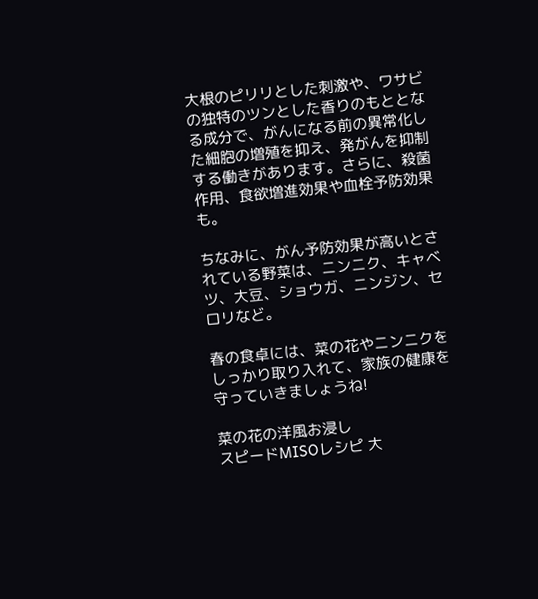大根のピリリとした刺激や、ワサビの独特のツンとした香りのもととなる成分で、がんになる前の異常化した細胞の増殖を抑え、発がんを抑制する働きがあります。さらに、殺菌作用、食欲増進効果や血栓予防効果も。

ちなみに、がん予防効果が高いとされている野菜は、ニンニク、キャベツ、大豆、ショウガ、ニンジン、セロリなど。

春の食卓には、菜の花やニンニクをしっかり取り入れて、家族の健康を守っていきましょうね!

菜の花の洋風お浸し
スピードMISOレシピ 大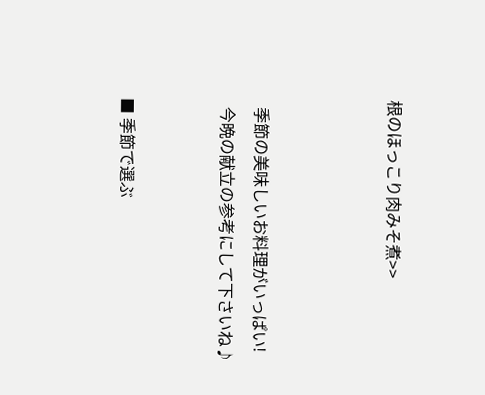根のほっこり肉みそ煮>>



  季節の美味しいお料理がいっぱい!
  今晩の献立の参考にして下さいね♪


■ 季節で選ぶ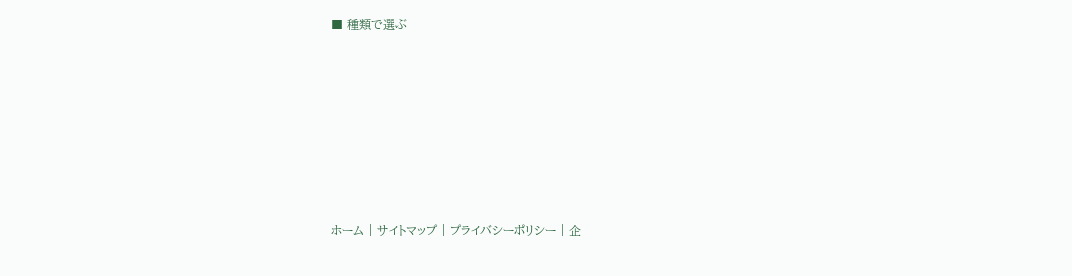■ 種類で選ぶ










ホーム | サイトマップ | プライバシーポリシー | 企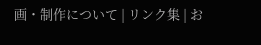画・制作について | リンク集 | お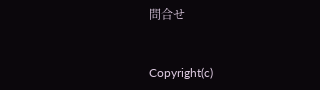問合せ


Copyright(c)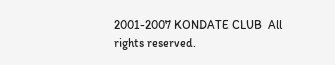2001-2007 KONDATE CLUB  All rights reserved.